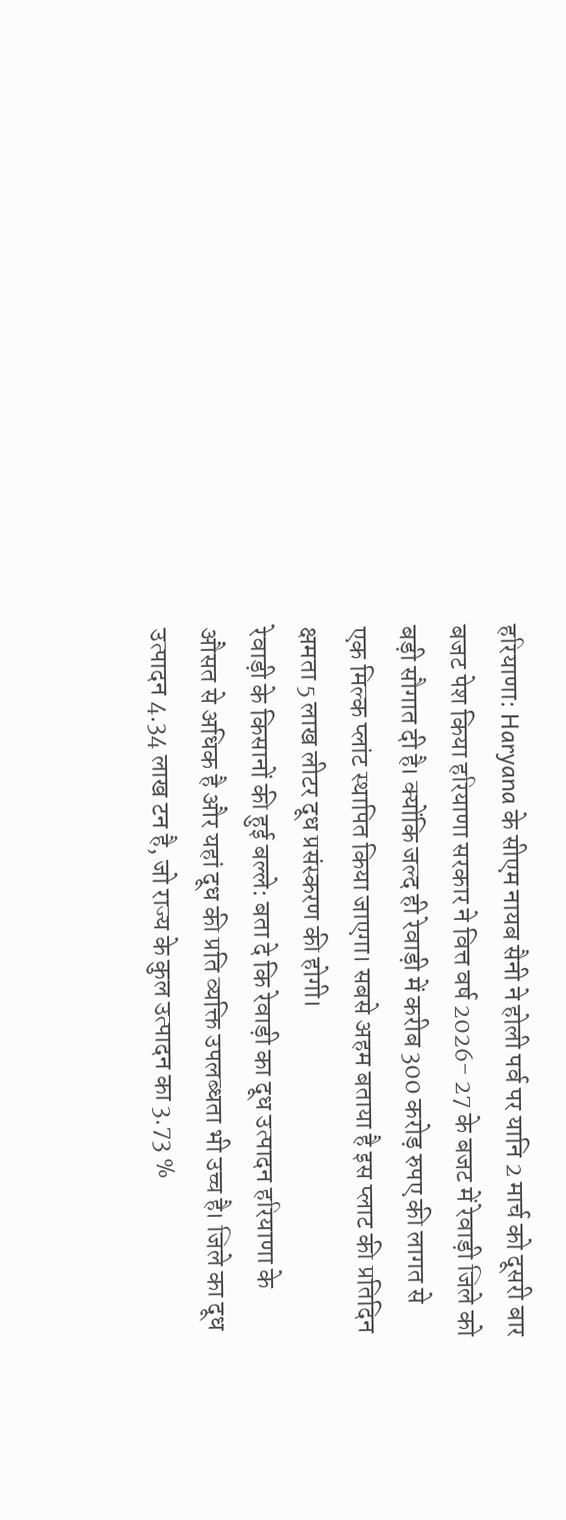हरियाणा: Haryana के सीएम नायब सैनी ने होली पर्व पर यानि 2 मार्च को दूसरी बार बजट पेश किया हरियाणा सरकार ने वित्त वर्ष 2026- 27 के बजट में रेवाड़ी जिले को बड़ी सौगात दी है। क्योंकि जल्द ही रेवाड़ी में करीब 300 करोड़ रुपए की लागत से एक मिल्क प्लांट स्थापित किया जाएगा। सबसे अहम बताया है इस प्लाट की प्रतिदिन क्षमता 5 लाख लीटर दूध प्रसंस्करण की होगी।
रेवाड़ी के किसानों की हुई बल्ले: बता दे कि रेवाड़ी का दूध उत्पादन हरियाणा के औसत से अधिक है और यहां दूध की प्रति व्यक्ति उपलब्धता भी उच्च है। जिले का दूध उत्पादन 4.34 लाख टन है, जो राज्य के कुल उत्पादन का 3.73 %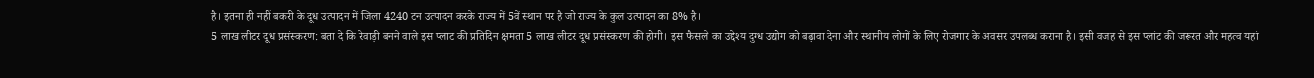है। इतना ही नहीं बकरी के दूध उत्पादन में जिला 4240 टन उत्पादन करके राज्य में 5वें स्थान पर है जो राज्य के कुल उत्पादन का 8% है।
5 लाख लीटर दूध प्रसंस्करण: बता दे कि रेवाड़ी बनने वाले इस प्लाट की प्रतिदिन क्षमता 5 लाख लीटर दूध प्रसंस्करण की होगी। इस फैसले का उद्देश्य दुग्ध उद्योग को बढ़ावा देना और स्थानीय लोगों के लिए रोजगार के अवसर उपलब्ध कराना है। इसी वजह से इस प्लांट की जरूरत और महत्व यहां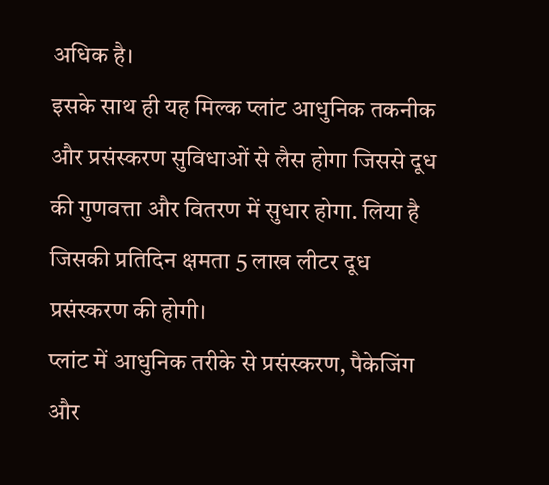अधिक है।
इसके साथ ही यह मिल्क प्लांट आधुनिक तकनीक और प्रसंस्करण सुविधाओं से लैस होगा जिससे दूध की गुणवत्ता और वितरण में सुधार होगा. लिया है जिसकी प्रतिदिन क्षमता 5 लाख लीटर दूध प्रसंस्करण की होगी।
प्लांट में आधुनिक तरीके से प्रसंस्करण, पैकेजिंग और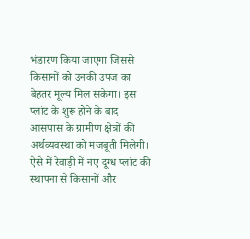भंडारण किया जाएगा जिससे किसानों को उनकी उपज का बेहतर मूल्य मिल सकेगा। इस प्लांट के शुरू होने के बाद आसपास के ग्रामीण क्षेत्रों की अर्थव्यवस्था को मजबूती मिलेगी।
ऐसे में रेवाड़ी में नए दूग्ध प्लांट की स्थापना से किसानों और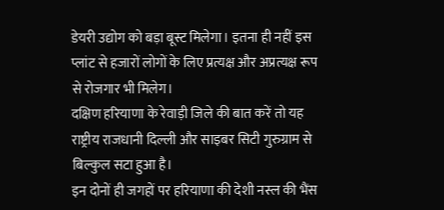डेयरी उद्योग को बड़ा बूस्ट मिलेगा। इतना ही नहीं इस प्लांट से हजारों लोगों के लिए प्रत्यक्ष और अप्रत्यक्ष रूप से रोजगार भी मिलेग।
दक्षिण हरियाणा के रेवाड़ी जिले की बात करें तो यह राष्ट्रीय राजधानी दिल्ली और साइबर सिटी गुरुग्राम से बिल्कुल सटा हुआ है।
इन दोनों ही जगहों पर हरियाणा की देशी नस्ल की भैंस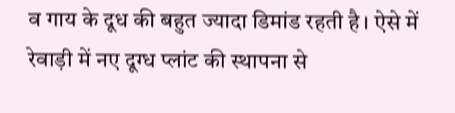व गाय के दूध की बहुत ज्यादा डिमांड रहती है। ऐसे में रेवाड़ी में नए दूग्ध प्लांट की स्थापना से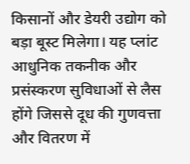किसानों और डेयरी उद्योग को बड़ा बूस्ट मिलेगा। यह प्लांट आधुनिक तकनीक और प्रसंस्करण सुविधाओं से लैस होंगे जिससे दूध की गुणवत्ता और वितरण में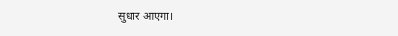सुधार आएगा।